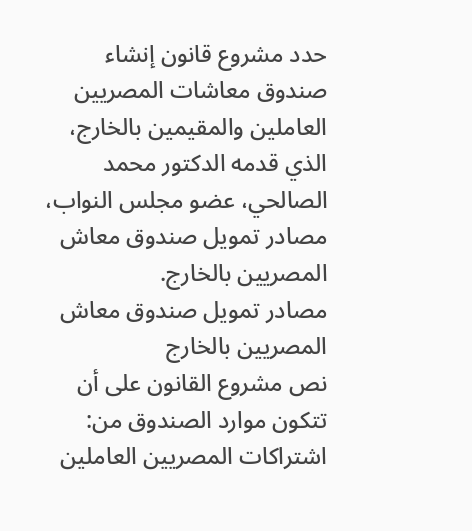حدد مشروع قانون إنشاء صندوق معاشات المصريين العاملين والمقيمين بالخارج، الذي قدمه الدكتور محمد الصالحي، عضو مجلس النواب، مصادر تمويل صندوق معاش المصريين بالخارج.
مصادر تمويل صندوق معاش المصريين بالخارج
نص مشروع القانون على أن تتكون موارد الصندوق من: اشتراكات المصريين العاملين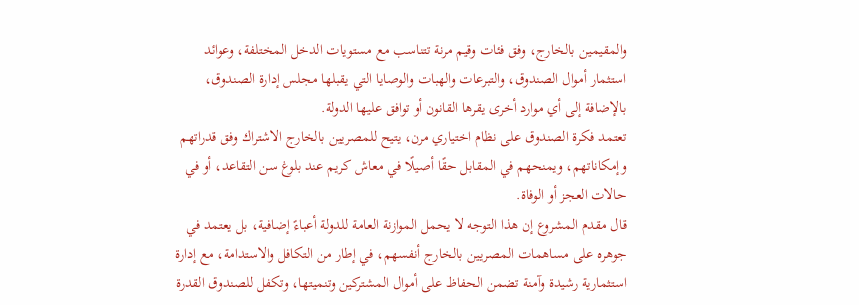والمقيمين بالخارج، وفق فئات وقيم مرنة تتناسب مع مستويات الدخل المختلفة، وعوائد استثمار أموال الصندوق، والتبرعات والهبات والوصايا التي يقبلها مجلس إدارة الصندوق، بالإضافة إلى أي موارد أخرى يقرها القانون أو توافق عليها الدولة.
تعتمد فكرة الصندوق على نظام اختياري مرن، يتيح للمصريين بالخارج الاشتراك وفق قدراتهم وإمكاناتهم، ويمنحهم في المقابل حقًا أصيلًا في معاش كريم عند بلوغ سن التقاعد، أو في حالات العجز أو الوفاة.
قال مقدم المشروع إن هذا التوجه لا يحمل الموازنة العامة للدولة أعباءً إضافية، بل يعتمد في جوهره على مساهمات المصريين بالخارج أنفسهم، في إطار من التكافل والاستدامة، مع إدارة استثمارية رشيدة وآمنة تضمن الحفاظ على أموال المشتركين وتنميتها، وتكفل للصندوق القدرة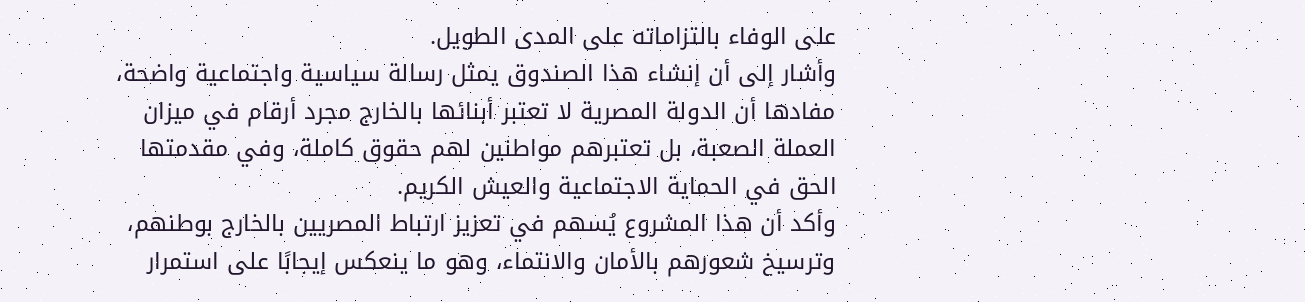على الوفاء بالتزاماته على المدى الطويل.
وأشار إلى أن إنشاء هذا الصندوق يمثل رسالة سياسية واجتماعية واضحة، مفادها أن الدولة المصرية لا تعتبر أبنائها بالخارج مجرد أرقام في ميزان العملة الصعبة، بل تعتبرهم مواطنين لهم حقوق كاملة، وفي مقدمتها الحق في الحماية الاجتماعية والعيش الكريم.
وأكد أن هذا المشروع يُسهم في تعزيز ارتباط المصريين بالخارج بوطنهم، وترسيخ شعورهم بالأمان والانتماء، وهو ما ينعكس إيجابًا على استمرار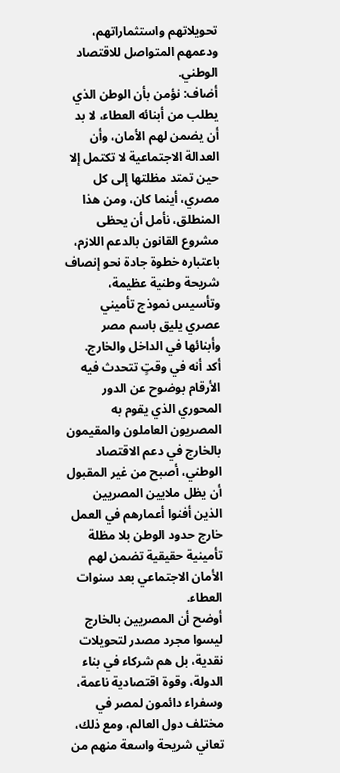تحويلاتهم واستثماراتهم، ودعمهم المتواصل للاقتصاد الوطني.
أضاف: نؤمن بأن الوطن الذي يطلب من أبنائه العطاء، لا بد أن يضمن لهم الأمان، وأن العدالة الاجتماعية لا تكتمل إلا حين تمتد مظلتها إلى كل مصري، أينما كان، ومن هذا المنطلق، نأمل أن يحظى مشروع القانون بالدعم اللازم، باعتباره خطوة جادة نحو إنصاف شريحة وطنية عظيمة، وتأسيس نموذج تأميني عصري يليق باسم مصر وأبنائها في الداخل والخارج.
أكد أنه في وقتٍ تتحدث فيه الأرقام بوضوح عن الدور المحوري الذي يقوم به المصريون العاملون والمقيمون بالخارج في دعم الاقتصاد الوطني، أصبح من غير المقبول أن يظل ملايين المصريين الذين أفنوا أعمارهم في العمل خارج حدود الوطن بلا مظلة تأمينية حقيقية تضمن لهم الأمان الاجتماعي بعد سنوات العطاء.
أوضح أن المصريين بالخارج ليسوا مجرد مصدر لتحويلات نقدية، بل هم شركاء في بناء الدولة، وقوة اقتصادية ناعمة، وسفراء دائمون لمصر في مختلف دول العالم، ومع ذلك، تعاني شريحة واسعة منهم من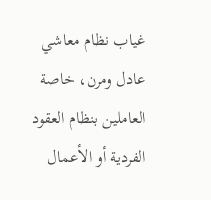غياب نظام معاشي عادل ومرن، خاصة العاملين بنظام العقود الفردية أو الأعمال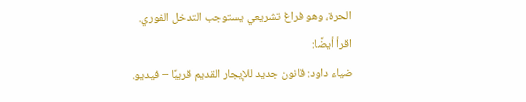الحرة، وهو فراغ تشريعي يستوجب التدخل الفوري.
اقرأ أيضًا:
ضياء داود: قانون جديد للإيجار القديم قريبًا – فيديو.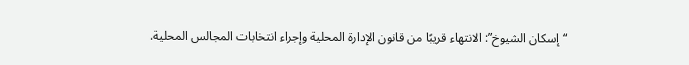“إسكان الشيوخ”: الانتهاء قريبًا من قانون الإدارة المحلية وإجراء انتخابات المجالس المحلية.